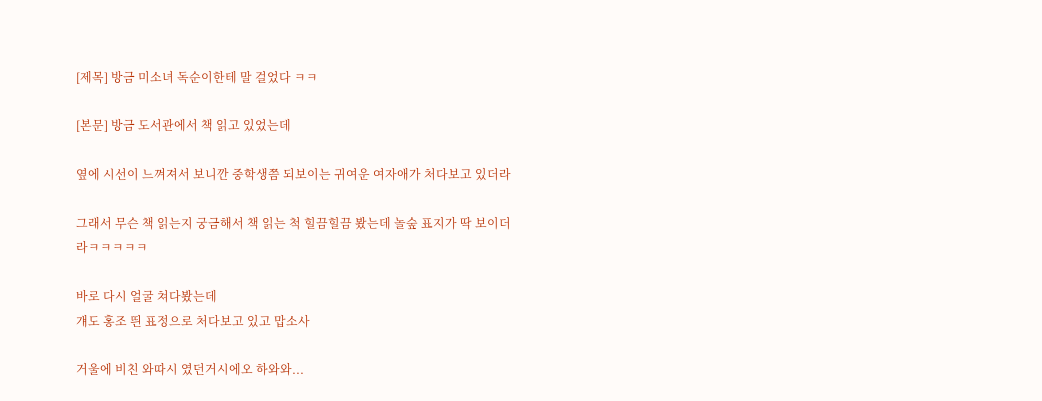[제목] 방금 미소녀 독순이한테 말 걸었다 ㅋㅋ

[본문] 방금 도서관에서 책 읽고 있었는데

옆에 시선이 느껴져서 보니깐 중학생쯤 되보이는 귀여운 여자애가 처다보고 있더라

그래서 무슨 책 읽는지 궁금해서 책 읽는 척 힐끔힐끔 봤는데 놀숲 표지가 딱 보이더라ㅋㅋㅋㅋㅋ

바로 다시 얼굴 쳐다봤는데
걔도 홍조 띈 표정으로 처다보고 있고 맙소사

거울에 비친 와따시 였던거시에오 하와와...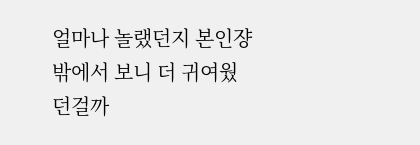얼마나 놀랬던지 본인쟝 밖에서 보니 더 귀여웠던걸까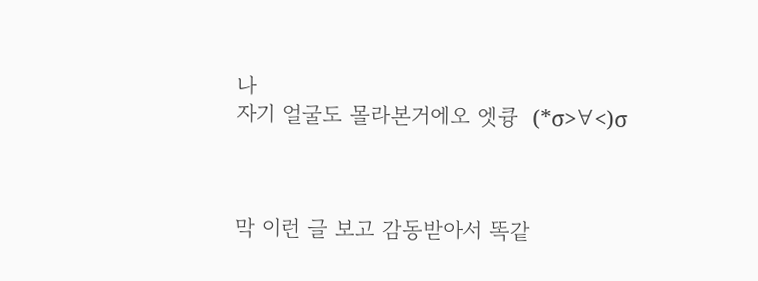나
자기 얼굴도 몰라본거에오 엣큥  (*σ>∀<)σ



막 이런 글 보고 감동받아서 똑같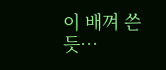이 배껴 쓴듯…